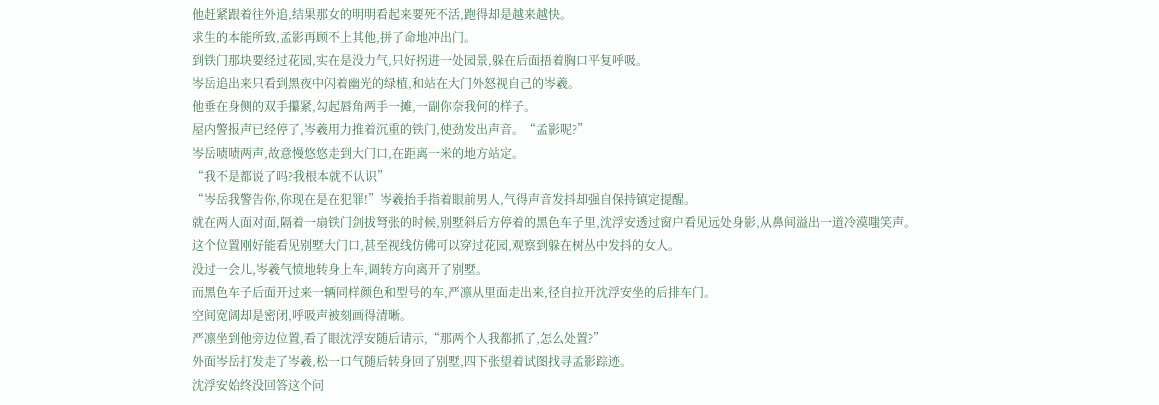他赶紧跟着往外追,结果那女的明明看起来要死不活,跑得却是越来越快。
求生的本能所致,孟影再顾不上其他,拼了命地冲出门。
到铁门那块要经过花园,实在是没力气,只好拐进一处园景,躲在后面捂着胸口平复呼吸。
岑岳追出来只看到黑夜中闪着幽光的绿植,和站在大门外怒视自己的岑羲。
他垂在身侧的双手攥紧,勾起唇角两手一摊,一副你奈我何的样子。
屋内警报声已经停了,岑羲用力推着沉重的铁门,使劲发出声音。“孟影呢?”
岑岳啧啧两声,故意慢悠悠走到大门口,在距离一米的地方站定。
“我不是都说了吗?我根本就不认识”
“岑岳我警告你,你现在是在犯罪!”岑羲抬手指着眼前男人,气得声音发抖却强自保持镇定提醒。
就在两人面对面,隔着一扇铁门剑拔弩张的时候,别墅斜后方停着的黑色车子里,沈浮安透过窗户看见远处身影,从鼻间溢出一道冷漠嗤笑声。
这个位置刚好能看见别墅大门口,甚至视线仿佛可以穿过花园,观察到躲在树丛中发抖的女人。
没过一会儿,岑羲气愤地转身上车,调转方向离开了别墅。
而黑色车子后面开过来一辆同样颜色和型号的车,严凛从里面走出来,径自拉开沈浮安坐的后排车门。
空间宽阔却是密闭,呼吸声被刻画得清晰。
严凛坐到他旁边位置,看了眼沈浮安随后请示,“那两个人我都抓了,怎么处置?”
外面岑岳打发走了岑羲,松一口气随后转身回了别墅,四下张望着试图找寻孟影踪迹。
沈浮安始终没回答这个问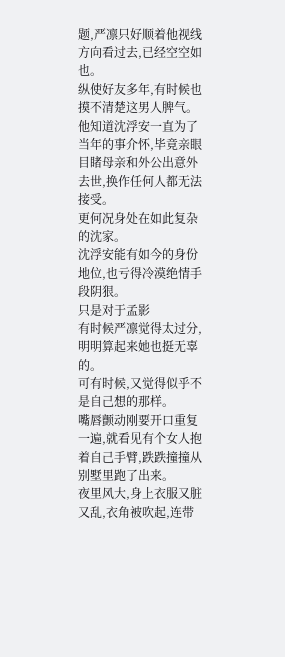题,严凛只好顺着他视线方向看过去,已经空空如也。
纵使好友多年,有时候也摸不清楚这男人脾气。
他知道沈浮安一直为了当年的事介怀,毕竟亲眼目睹母亲和外公出意外去世,换作任何人都无法接受。
更何况身处在如此复杂的沈家。
沈浮安能有如今的身份地位,也亏得冷漠绝情手段阴狠。
只是对于孟影
有时候严凛觉得太过分,明明算起来她也挺无辜的。
可有时候,又觉得似乎不是自己想的那样。
嘴唇颤动刚要开口重复一遍,就看见有个女人抱着自己手臂,跌跌撞撞从别墅里跑了出来。
夜里风大,身上衣服又脏又乱,衣角被吹起,连带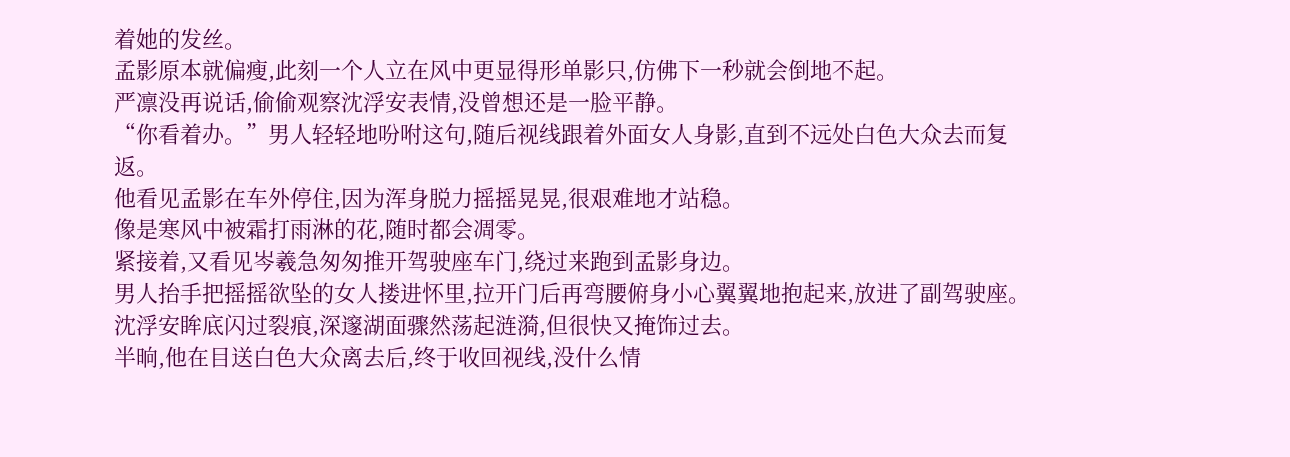着她的发丝。
孟影原本就偏瘦,此刻一个人立在风中更显得形单影只,仿佛下一秒就会倒地不起。
严凛没再说话,偷偷观察沈浮安表情,没曾想还是一脸平静。
“你看着办。”男人轻轻地吩咐这句,随后视线跟着外面女人身影,直到不远处白色大众去而复返。
他看见孟影在车外停住,因为浑身脱力摇摇晃晃,很艰难地才站稳。
像是寒风中被霜打雨淋的花,随时都会凋零。
紧接着,又看见岑羲急匆匆推开驾驶座车门,绕过来跑到孟影身边。
男人抬手把摇摇欲坠的女人搂进怀里,拉开门后再弯腰俯身小心翼翼地抱起来,放进了副驾驶座。
沈浮安眸底闪过裂痕,深邃湖面骤然荡起涟漪,但很快又掩饰过去。
半晌,他在目送白色大众离去后,终于收回视线,没什么情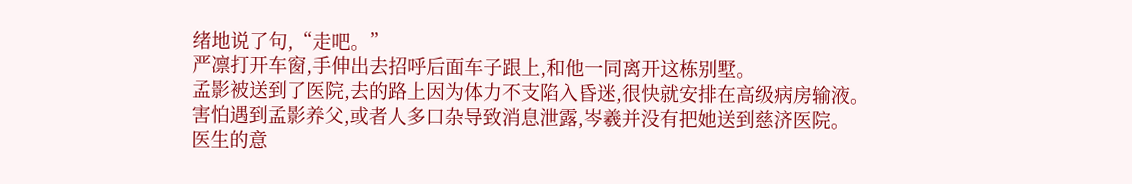绪地说了句,“走吧。”
严凛打开车窗,手伸出去招呼后面车子跟上,和他一同离开这栋别墅。
孟影被送到了医院,去的路上因为体力不支陷入昏迷,很快就安排在高级病房输液。
害怕遇到孟影养父,或者人多口杂导致消息泄露,岑羲并没有把她送到慈济医院。
医生的意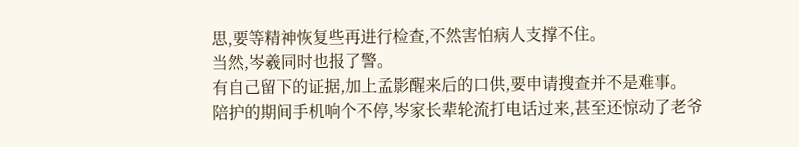思,要等精神恢复些再进行检查,不然害怕病人支撑不住。
当然,岑羲同时也报了警。
有自己留下的证据,加上孟影醒来后的口供,要申请搜查并不是难事。
陪护的期间手机响个不停,岑家长辈轮流打电话过来,甚至还惊动了老爷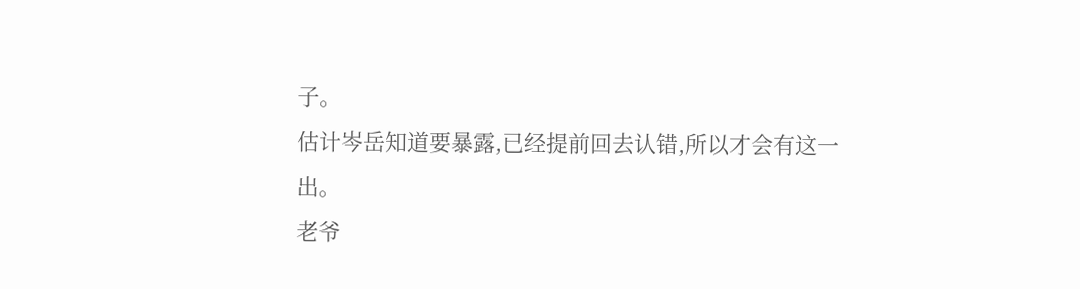子。
估计岑岳知道要暴露,已经提前回去认错,所以才会有这一出。
老爷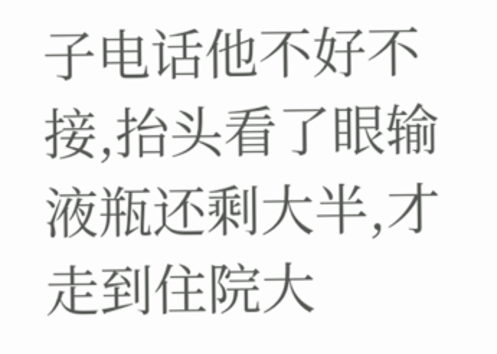子电话他不好不接,抬头看了眼输液瓶还剩大半,才走到住院大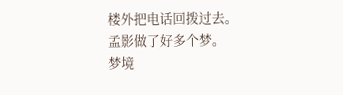楼外把电话回拨过去。
孟影做了好多个梦。
梦境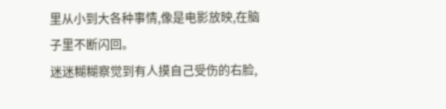里从小到大各种事情,像是电影放映,在脑子里不断闪回。
迷迷糊糊察觉到有人摸自己受伤的右脸,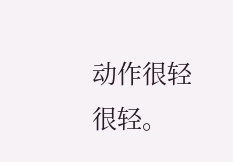动作很轻很轻。